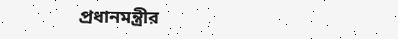প্রধানমন্ত্রীর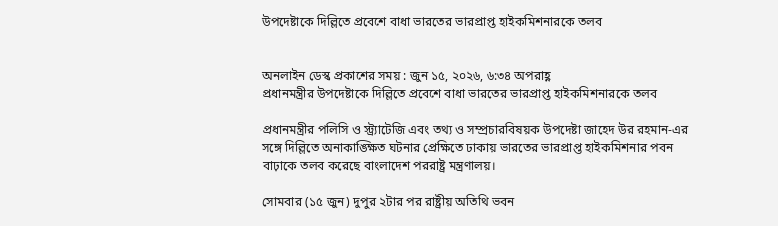উপদেষ্টাকে দিল্লিতে প্রবেশে বাধা ভারতের ভারপ্রাপ্ত হাইকমিশনারকে তলব


অনলাইন ডেস্ক প্রকাশের সময় : জুন ১৫, ২০২৬, ৬:৩৪ অপরাহ্ণ
প্রধানমন্ত্রীর উপদেষ্টাকে দিল্লিতে প্রবেশে বাধা ভারতের ভারপ্রাপ্ত হাইকমিশনারকে তলব

প্রধানমন্ত্রীর পলিসি ও স্ট্র্যাটেজি এবং তথ্য ও সম্প্রচারবিষয়ক উপদেষ্টা জাহেদ উর রহমান-এর সঙ্গে দিল্লিতে অনাকাঙ্ক্ষিত ঘটনার প্রেক্ষিতে ঢাকায় ভারতের ভারপ্রাপ্ত হাইকমিশনার পবন বাঢ়াকে তলব করেছে বাংলাদেশ পররাষ্ট্র মন্ত্রণালয়।

সোমবার (১৫ জুন) দুপুর ২টার পর রাষ্ট্রীয় অতিথি ভবন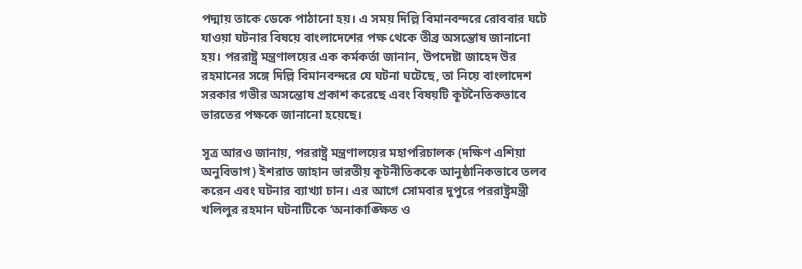পদ্মায় তাকে ডেকে পাঠানো হয়। এ সময় দিল্লি বিমানবন্দরে রোববার ঘটে যাওয়া ঘটনার বিষয়ে বাংলাদেশের পক্ষ থেকে তীব্র অসন্তোষ জানানো হয়। পররাষ্ট্র মন্ত্রণালয়ের এক কর্মকর্তা জানান, উপদেষ্টা জাহেদ উর রহমানের সঙ্গে দিল্লি বিমানবন্দরে যে ঘটনা ঘটেছে, তা নিয়ে বাংলাদেশ সরকার গভীর অসন্তোষ প্রকাশ করেছে এবং বিষয়টি কূটনৈতিকভাবে ভারতের পক্ষকে জানানো হয়েছে।

সূত্র আরও জানায়, পররাষ্ট্র মন্ত্রণালয়ের মহাপরিচালক (দক্ষিণ এশিয়া অনুবিভাগ) ইশরাত জাহান ভারতীয় কূটনীতিককে আনুষ্ঠানিকভাবে তলব করেন এবং ঘটনার ব্যাখ্যা চান। এর আগে সোমবার দুপুরে পররাষ্ট্রমন্ত্রী খলিলুর রহমান ঘটনাটিকে ‘অনাকাঙ্ক্ষিত ও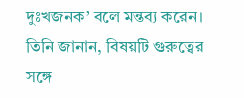দুঃখজনক’ বলে মন্তব্য করেন। তিনি জানান, বিষয়টি গুরুত্বের সঙ্গে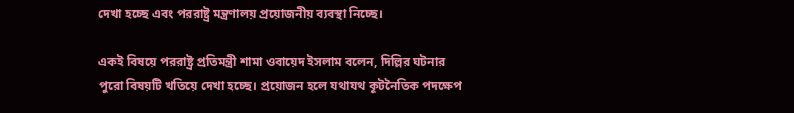দেখা হচ্ছে এবং পররাষ্ট্র মন্ত্রণালয় প্রয়োজনীয় ব্যবস্থা নিচ্ছে।

একই বিষয়ে পররাষ্ট্র প্রতিমন্ত্রী শামা ওবায়েদ ইসলাম বলেন, দিল্লির ঘটনার পুরো বিষয়টি খতিয়ে দেখা হচ্ছে। প্রয়োজন হলে যথাযথ কূটনৈতিক পদক্ষেপ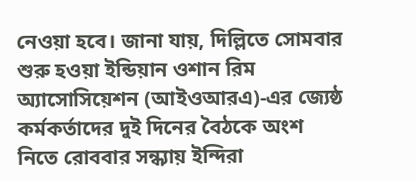নেওয়া হবে। জানা যায়, দিল্লিতে সোমবার শুরু হওয়া ইন্ডিয়ান ওশান রিম অ্যাসোসিয়েশন (আইওআরএ)-এর জ্যেষ্ঠ কর্মকর্তাদের দুই দিনের বৈঠকে অংশ নিতে রোববার সন্ধ্যায় ইন্দিরা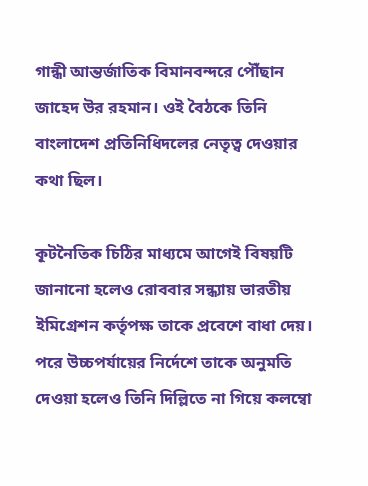গান্ধী আন্তর্জাতিক বিমানবন্দরে পৌঁছান জাহেদ উর রহমান। ওই বৈঠকে তিনি বাংলাদেশ প্রতিনিধিদলের নেতৃত্ব দেওয়ার কথা ছিল।

কূটনৈতিক চিঠির মাধ্যমে আগেই বিষয়টি জানানো হলেও রোববার সন্ধ্যায় ভারতীয় ইমিগ্রেশন কর্তৃপক্ষ তাকে প্রবেশে বাধা দেয়। পরে উচ্চপর্যায়ের নির্দেশে তাকে অনুমতি দেওয়া হলেও তিনি দিল্লিতে না গিয়ে কলম্বো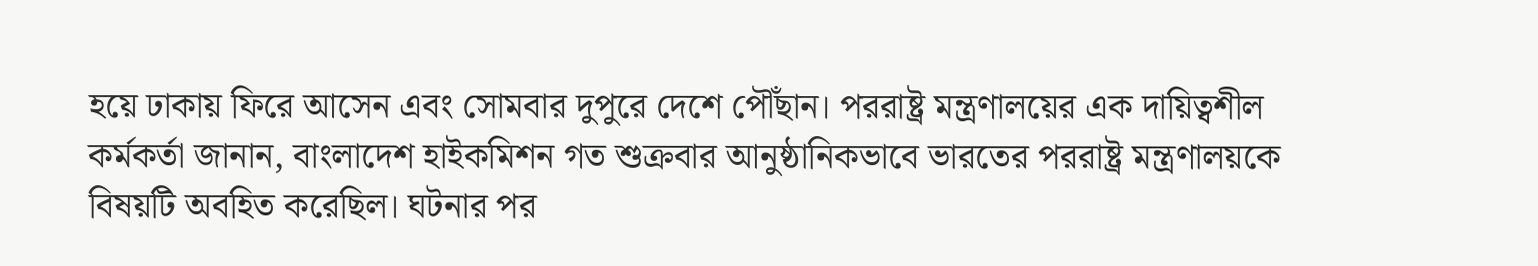হয়ে ঢাকায় ফিরে আসেন এবং সোমবার দুপুরে দেশে পৌঁছান। পররাষ্ট্র মন্ত্রণালয়ের এক দায়িত্বশীল কর্মকর্তা জানান, বাংলাদেশ হাইকমিশন গত শুক্রবার আনুষ্ঠানিকভাবে ভারতের পররাষ্ট্র মন্ত্রণালয়কে বিষয়টি অবহিত করেছিল। ঘটনার পর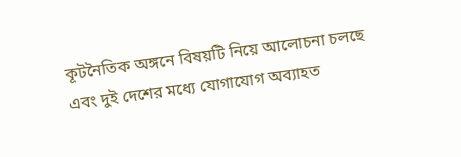কূটনৈতিক অঙ্গনে বিষয়টি নিয়ে আলোচনা চলছে এবং দুই দেশের মধ্যে যোগাযোগ অব্যাহত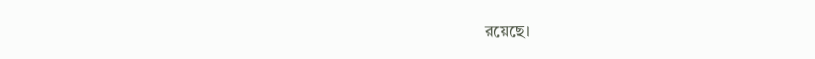রয়েছে।